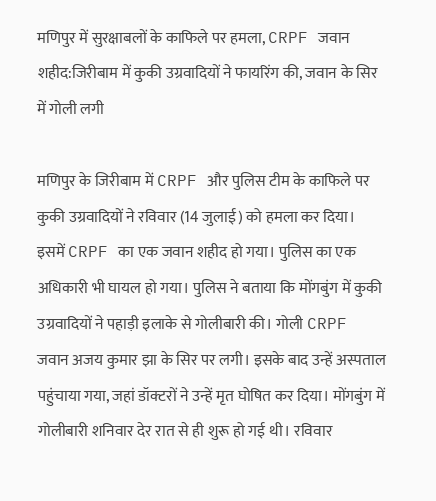मणिपुर में सुरक्षाबलों के काफिले पर हमला, CRPF जवान शहीद:जिरीबाम में कुकी उग्रवादियों ने फायरिंग की, जवान के सिर में गोली लगी

मणिपुर के जिरीबाम में CRPF और पुलिस टीम के काफिले पर कुकी उग्रवादियों ने रविवार (14 जुलाई) को हमला कर दिया। इसमें CRPF का एक जवान शहीद हो गया। पुलिस का एक अधिकारी भी घायल हो गया। पुलिस ने बताया कि मोंगबुंग में कुकी उग्रवादियों ने पहाड़ी इलाके से गोलीबारी की। गोली CRPF जवान अजय कुमार झा के सिर पर लगी। इसके बाद उन्हें अस्पताल पहुंचाया गया, जहां डॉक्टरों ने उन्हें मृत घोषित कर दिया। मोंगबुंग में गोलीबारी शनिवार देर रात से ही शुरू हो गई थी। रविवार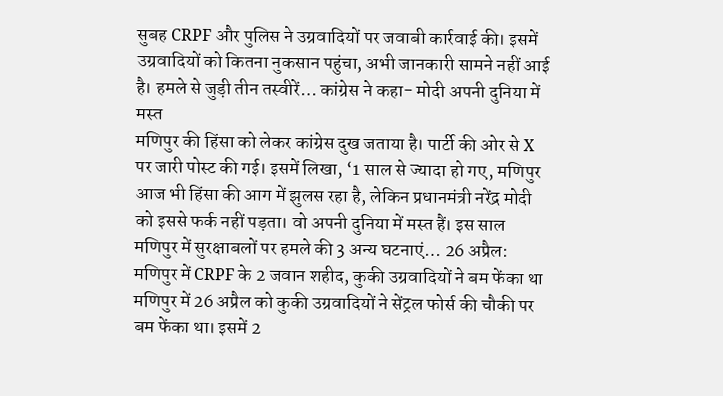सुबह CRPF और पुलिस ने उग्रवादियों पर जवाबी कार्रवाई की। इसमें उग्रवादियों को कितना नुकसान पहुंचा, अभी जानकारी सामने नहीं आई है। हमले से जुड़ी तीन तस्वीरें… कांग्रेस ने कहा- मोदी अपनी दुनिया में मस्त
मणिपुर की हिंसा को लेकर कांग्रेस दुख जताया है। पार्टी की ओर से X पर जारी पोस्ट की गई। इसमें लिखा, ‘1 साल से ज्यादा हो गए, मणिपुर आज भी हिंसा की आग में झुलस रहा है, लेकिन प्रधानमंत्री नरेंद्र मोदी को इससे फर्क नहीं पड़ता। वो अपनी दुनिया में मस्त हैं। इस साल मणिपुर में सुरक्षाबलों पर हमले की 3 अन्य घटनाएं… 26 अप्रैल: मणिपुर में CRPF के 2 जवान शहीद, कुकी उग्रवादियों ने बम फेंका था मणिपुर में 26 अप्रैल को कुकी उग्रवादियों ने सेंट्रल फोर्स की चौकी पर बम फेंका था। इसमें 2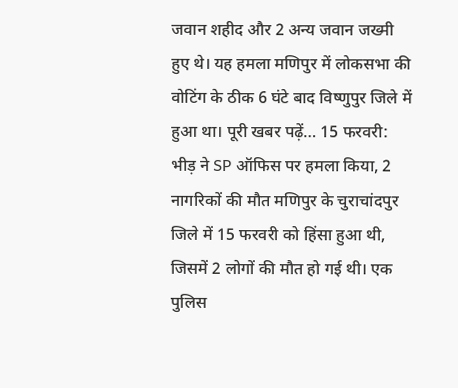जवान शहीद और 2 अन्य जवान जख्मी हुए थे। यह हमला मणिपुर में लोकसभा की वोटिंग के ठीक 6 घंटे बाद विष्णुपुर जिले में हुआ था। पूरी खबर पढ़ें… 15 फरवरी: भीड़ ने SP ऑफिस पर हमला किया, 2 नागरिकों की मौत मणिपुर के चुराचांदपुर जिले में 15 फरवरी को हिंसा हुआ थी, जिसमें 2 लोगों की मौत हो गई थी। एक पुलिस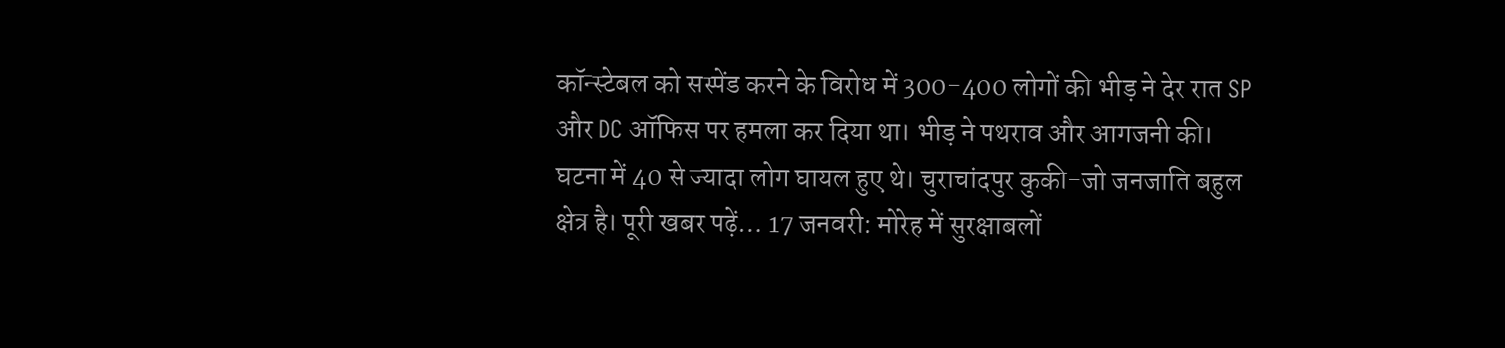कॉन्स्टेबल को सस्पेंड करने के विरोध में 300-400 लोगों की भीड़ ने देर रात SP और DC ऑफिस पर हमला कर दिया था। भीड़ ने पथराव और आगजनी की। घटना में 40 से ज्यादा लोग घायल हुए थे। चुराचांदपुर कुकी-जो जनजाति बहुल क्षेत्र है। पूरी खबर पढ़ें… 17 जनवरी: मोरेह में सुरक्षाबलों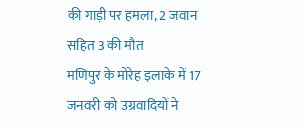की गाड़ी पर हमला, 2 जवान सहित 3 की मौत
मणिपुर के मोरेह इलाके में 17 जनवरी को उग्रवादियों ने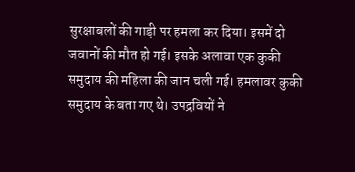सुरक्षाबलों की गाड़ी पर हमला कर दिया। इसमें दो जवानों की मौत हो गई। इसके अलावा एक कुकी समुदाय की महिला की जान चली गई। हमलावर कुकी समुदाय के बता गए थे। उपद्रवियों ने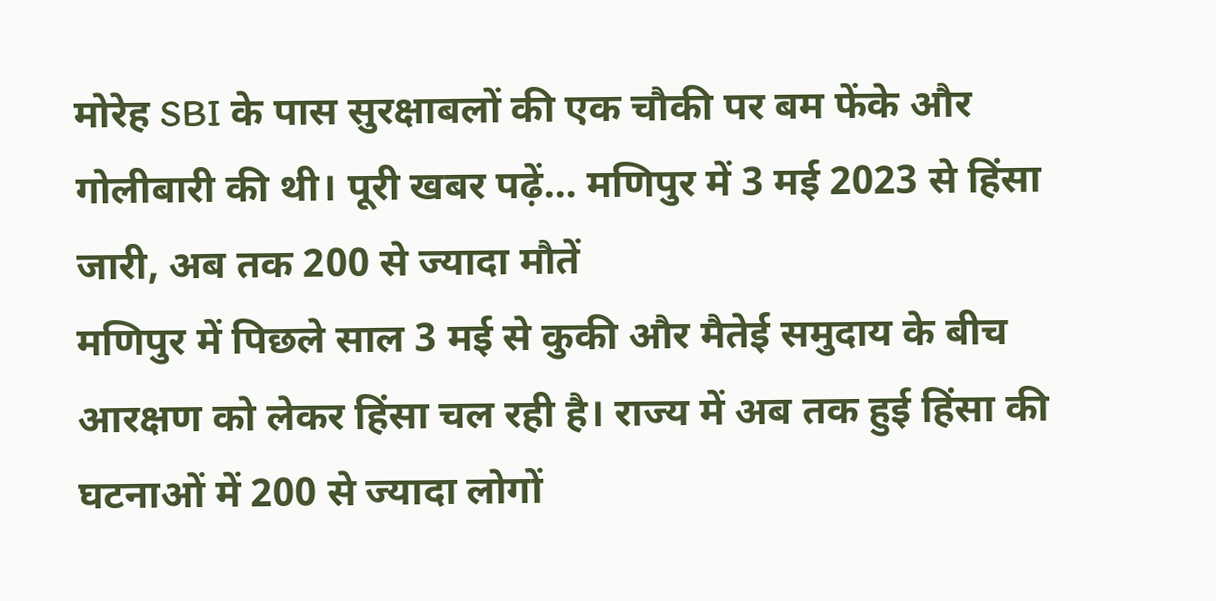मोरेह SBI के पास सुरक्षाबलों की एक चौकी पर बम फेंके और गोलीबारी की थी। पूरी खबर पढ़ें… मणिपुर में 3 मई 2023 से हिंसा जारी, अब तक 200 से ज्यादा मौतें
मणिपुर में पिछले साल 3 मई से कुकी और मैतेई समुदाय के बीच आरक्षण को लेकर हिंसा चल रही है। राज्य में अब तक हुई हिंसा की घटनाओं में 200 से ज्यादा लोगों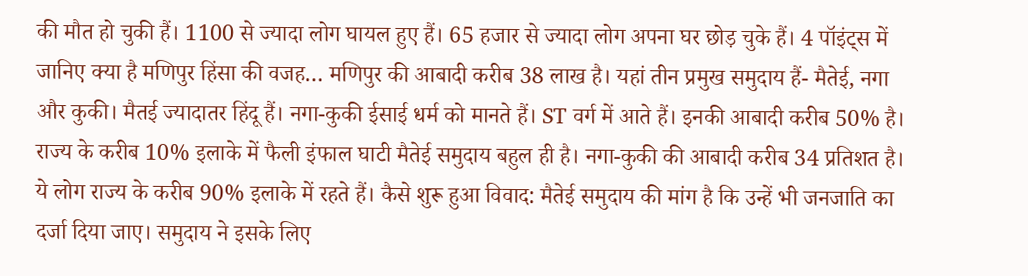की मौत हो चुकी हैं। 1100 से ज्यादा लोग घायल हुए हैं। 65 हजार से ज्यादा लोग अपना घर छोड़ चुके हैं। 4 पॉइंट्स में जानिए क्या है मणिपुर हिंसा की वजह… मणिपुर की आबादी करीब 38 लाख है। यहां तीन प्रमुख समुदाय हैं- मैतेई, नगा और कुकी। मैतई ज्यादातर हिंदू हैं। नगा-कुकी ईसाई धर्म को मानते हैं। ST वर्ग में आते हैं। इनकी आबादी करीब 50% है। राज्य के करीब 10% इलाके में फैली इंफाल घाटी मैतेई समुदाय बहुल ही है। नगा-कुकी की आबादी करीब 34 प्रतिशत है। ये लोग राज्य के करीब 90% इलाके में रहते हैं। कैसे शुरू हुआ विवाद: मैतेई समुदाय की मांग है कि उन्हें भी जनजाति का दर्जा दिया जाए। समुदाय ने इसके लिए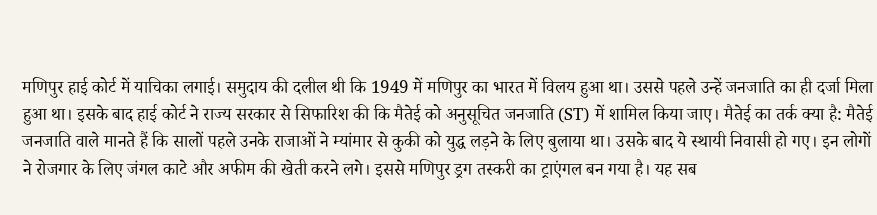मणिपुर हाई कोर्ट में याचिका लगाई। समुदाय की दलील थी कि 1949 में मणिपुर का भारत में विलय हुआ था। उससे पहले उन्हें जनजाति का ही दर्जा मिला हुआ था। इसके बाद हाई कोर्ट ने राज्य सरकार से सिफारिश की कि मैतेई को अनुसूचित जनजाति (ST) में शामिल किया जाए। मैतेई का तर्क क्या है: मैतेई जनजाति वाले मानते हैं कि सालों पहले उनके राजाओं ने म्यांमार से कुकी को युद्ध लड़ने के लिए बुलाया था। उसके बाद ये स्थायी निवासी हो गए। इन लोगों ने रोजगार के लिए जंगल काटे और अफीम की खेती करने लगे। इससे मणिपुर ड्रग तस्करी का ट्राएंगल बन गया है। यह सब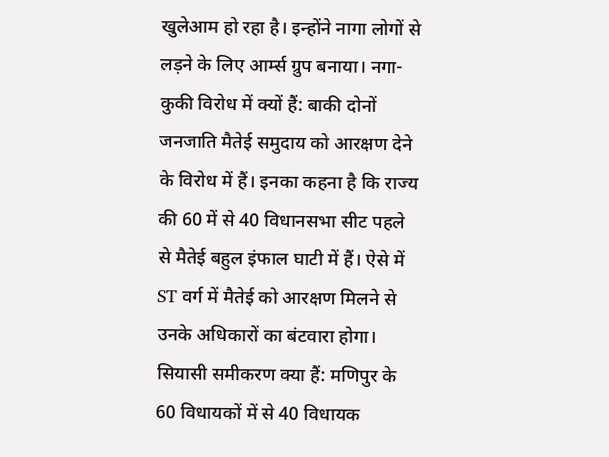खुलेआम हो रहा है। इन्होंने नागा लोगों से लड़ने के लिए आर्म्स ग्रुप बनाया। नगा-कुकी विरोध में क्यों हैं: बाकी दोनों जनजाति मैतेई समुदाय को आरक्षण देने के विरोध में हैं। इनका कहना है कि राज्य की 60 में से 40 विधानसभा सीट पहले से मैतेई बहुल इंफाल घाटी में हैं। ऐसे में ST वर्ग में मैतेई को आरक्षण मिलने से उनके अधिकारों का बंटवारा होगा। सियासी समीकरण क्या हैं: मणिपुर के 60 विधायकों में से 40 विधायक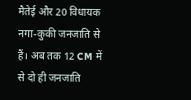मैतेई और 20 विधायक नगा-कुकी जनजाति से हैं। अब तक 12 CM में से दो ही जनजाति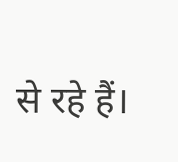से रहे हैं।